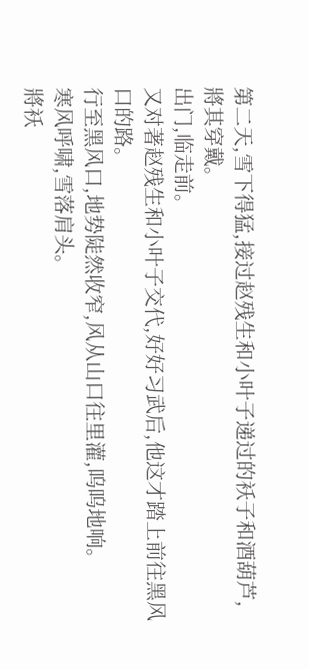第二天,雪下得猛,接过赵残生和小叶子递过的袄子和酒葫芦,將其穿戴。
出门,临走前。
又对著赵残生和小叶子交代,好好习武后,他这才踏上前往黑风口的路。
行至黑风口,地势陡然收窄,风从山口往里灌,呜呜地响。
寒风呼啸,雪落肩头。
將袄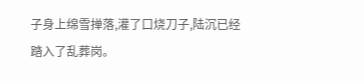子身上绵雪掸落,灌了口烧刀子,陆沉已经踏入了乱葬岗。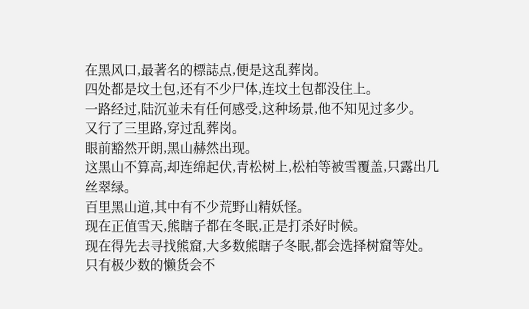在黑风口,最著名的標誌点,便是这乱葬岗。
四处都是坟土包,还有不少尸体,连坟土包都没住上。
一路经过,陆沉並未有任何感受,这种场景,他不知见过多少。
又行了三里路,穿过乱葬岗。
眼前豁然开朗,黑山赫然出现。
这黑山不算高,却连绵起伏,青松树上,松柏等被雪覆盖,只露出几丝翠绿。
百里黑山道,其中有不少荒野山精妖怪。
现在正值雪天,熊瞎子都在冬眠,正是打杀好时候。
现在得先去寻找熊窟,大多数熊瞎子冬眠,都会选择树窟等处。
只有极少数的懒货会不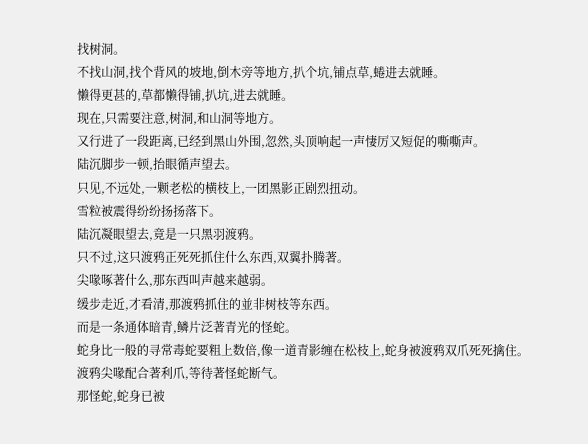找树洞。
不找山洞,找个背风的坡地,倒木旁等地方,扒个坑,铺点草,蜷进去就睡。
懒得更甚的,草都懒得铺,扒坑,进去就睡。
现在,只需要注意,树洞,和山洞等地方。
又行进了一段距离,已经到黑山外围,忽然,头顶响起一声悽厉又短促的嘶嘶声。
陆沉脚步一顿,抬眼循声望去。
只见,不远处,一颗老松的横枝上,一团黑影正剧烈扭动。
雪粒被震得纷纷扬扬落下。
陆沉凝眼望去,竟是一只黑羽渡鸦。
只不过,这只渡鸦正死死抓住什么东西,双翼扑腾著。
尖喙啄著什么,那东西叫声越来越弱。
缓步走近,才看清,那渡鸦抓住的並非树枝等东西。
而是一条通体暗青,鳞片泛著青光的怪蛇。
蛇身比一般的寻常毒蛇要粗上数倍,像一道青影缠在松枝上,蛇身被渡鸦双爪死死擒住。
渡鸦尖喙配合著利爪,等待著怪蛇断气。
那怪蛇,蛇身已被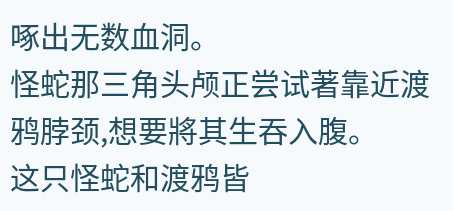啄出无数血洞。
怪蛇那三角头颅正尝试著靠近渡鸦脖颈,想要將其生吞入腹。
这只怪蛇和渡鸦皆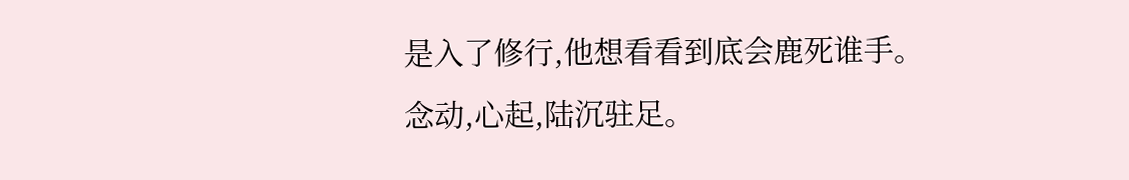是入了修行,他想看看到底会鹿死谁手。
念动,心起,陆沉驻足。